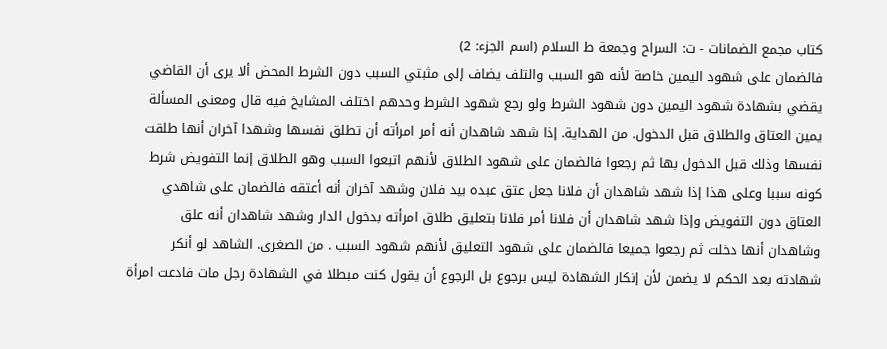كتاب مجمع الضمانات - ت: السراح وجمعة ط السلام (اسم الجزء: 2)
فالضمان على شهود اليمين خاصة لأنه هو السبب والتلف يضاف إلى مثبتي السبب دون الشرط المحض ألا يرى أن القاضي يقضي بشهادة شهود اليمين دون شهود الشرط ولو رجع شهود الشرط وحدهم اختلف المشايخ فيه قال ومعنى المسألة يمين العتاق والطلاق قبل الدخول. من الهداية. إذا شهد شاهدان أنه أمر امرأته أن تطلق نفسها وشهدا آخران أنها طلقت نفسها وذلك قبل الدخول بها ثم رجعوا فالضمان على شهود الطلاق لأنهم اتبعوا السبب وهو الطلاق إنما التفويض شرط كونه سببا وعلى هذا إذا شهد شاهدان أن فلانا جعل عتق عبده بيد فلان وشهد آخران أنه أعتقه فالضمان على شاهدي العتاق دون التفويض وإذا شهد شاهدان أن فلانا أمر فلانا بتعليق طلاق امرأته بدخول الدار وشهد شاهدان أنه علق وشاهدان أنها دخلت ثم رجعوا جميعا فالضمان على شهود التعليق لأنهم شهود السبب . من الصغرى. الشاهد لو أنكر شهادته بعد الحكم لا يضمن لأن إنكار الشهادة ليس برجوع بل الرجوع أن يقول كنت مبطلا في الشهادة رجل مات فادعت امرأة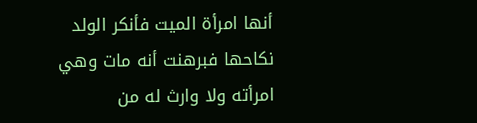أنها امرأة الميت فأنكر الولد نكاحها فبرهنت أنه مات وهي امرأته ولا وارث له من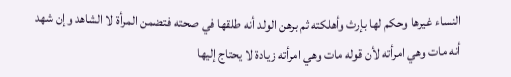النساء غيرها وحكم لها بإرث وأهلكته ثم برهن الولد أنه طلقها في صحته فتضمن المرأة لا الشاهد وإن شهد أنه مات وهي امرأته لأن قوله مات وهي امرأته زيادة لا يحتاج إليها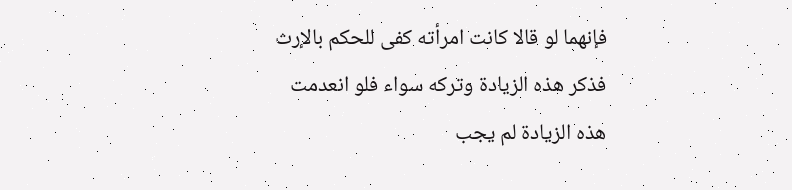فإنهما لو قالا كانت امرأته كفى للحكم بالإرث فذكر هذه الزيادة وتركه سواء فلو انعدمت هذه الزيادة لم يجب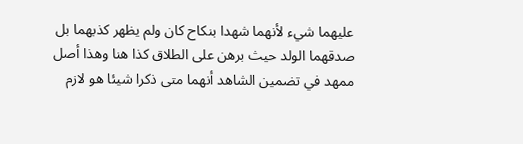عليهما شيء لأنهما شهدا بنكاح كان ولم يظهر كذبهما بل صدقهما الولد حيث برهن على الطلاق كذا هنا وهذا أصل ممهد في تضمين الشاهد أنهما متى ذكرا شيئا هو لازم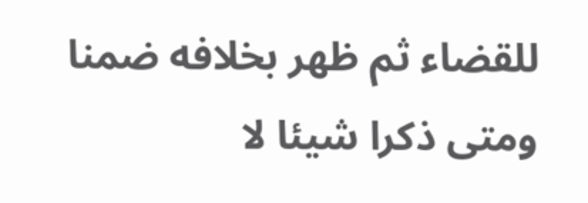للقضاء ثم ظهر بخلافه ضمنا ومتى ذكرا شيئا لا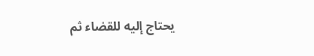يحتاج إليه للقضاء ثم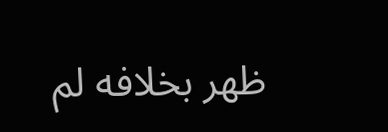ظهر بخلافه لم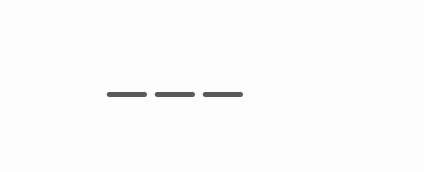___